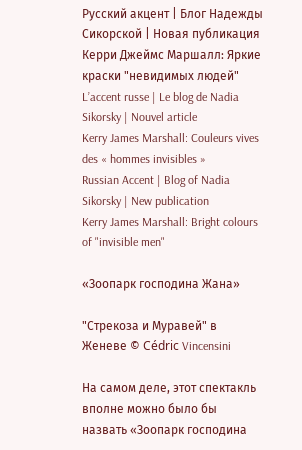Русский акцент | Блог Надежды Сикорской | Новая публикация
Керри Джеймс Маршалл: Яркие краски "невидимых людей"
L’accent russe | Le blog de Nadia Sikorsky | Nouvel article
Kerry James Marshall: Couleurs vives des « hommes invisibles »
Russian Accent | Blog of Nadia Sikorsky | New publication
Kerry James Marshall: Bright colours of "invisible men"

«Зоопарк господина Жана»

"Стрекоза и Муравей" в Женеве © Cédric Vincensini

На самом деле, этот спектакль вполне можно было бы назвать «Зоопарк господина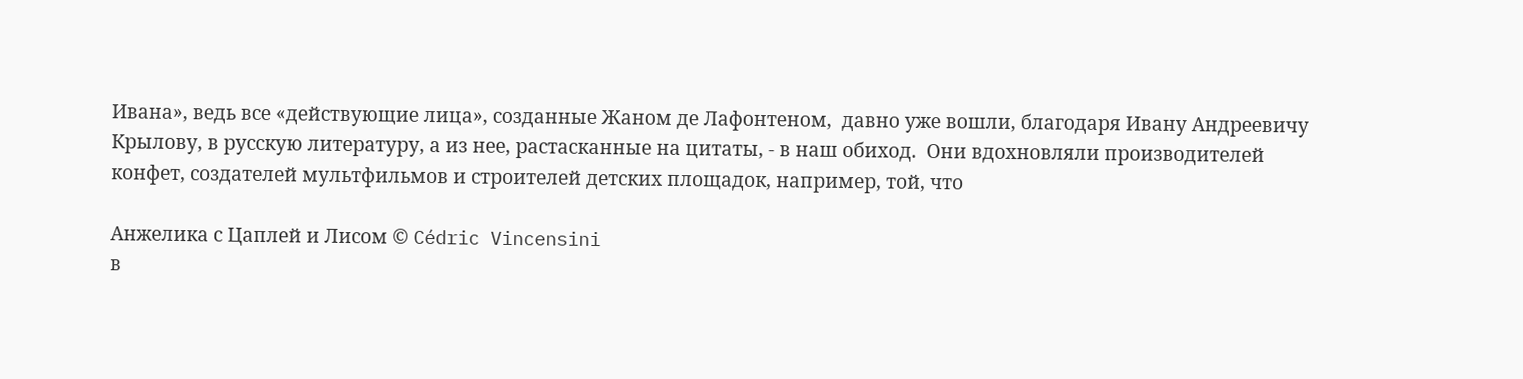Ивана», ведь все «действующие лица», созданные Жаном де Лафонтеном,  давно уже вошли, благодаря Ивану Андреевичу Крылову, в русскую литературу, а из нее, растасканные на цитаты, - в наш обиход.  Они вдохновляли производителей конфет, создателей мультфильмов и строителей детских площадок, например, той, что

Анжелика с Цаплей и Лисом © Cédric Vincensini
в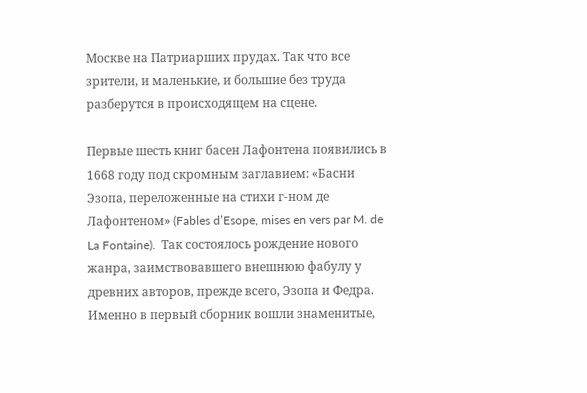Москве на Патриарших прудах. Так что все зрители, и маленькие, и большие без труда  разберутся в происходящем на сцене.

Первые шесть книг басен Лафонтена появились в 1668 году под скромным заглавием: «Басни Эзопа, переложенные на стихи г-ном де Лафонтеном» (Fables d’Esope, mises en vers par M. de La Fontaine).  Так состоялось рождение нового жанра, заимствовавшего внешнюю фабулу у древних авторов, прежде всего, Эзопа и Федра.  Именно в первый сборник вошли знаменитые,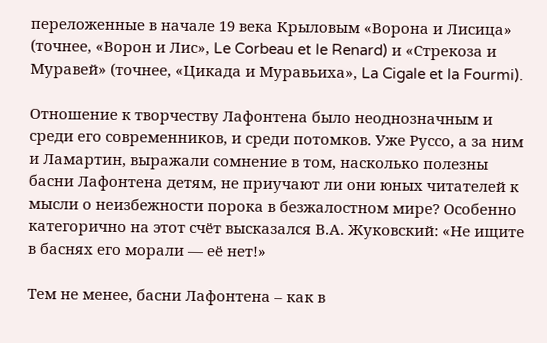переложенные в начале 19 века Крыловым «Ворона и Лисица» (точнее, «Ворон и Лис», Le Corbeau et le Renard) и «Стрекоза и Муравей» (точнее, «Цикада и Муравьиха», La Cigale et la Fourmi).

Отношение к творчеству Лафонтена было неоднозначным и среди его современников, и среди потомков. Уже Руссо, а за ним и Ламартин, выражали сомнение в том, насколько полезны басни Лафонтена детям, не приучают ли они юных читателей к мысли о неизбежности порока в безжалостном мире? Особенно категорично на этот счёт высказался В.А. Жуковский: «Не ищите в баснях его морали — её нет!»

Тем не менее, басни Лафонтена – как в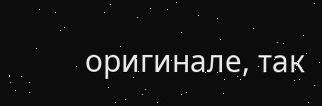оригинале, так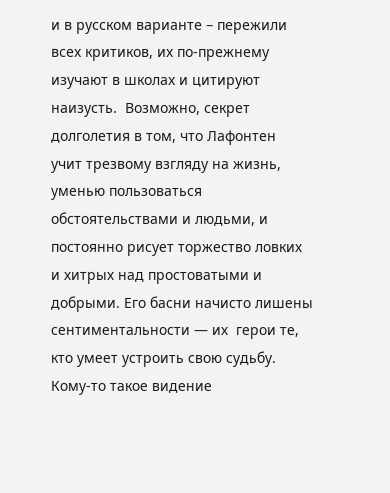и в русском варианте – пережили всех критиков, их по-прежнему изучают в школах и цитируют наизусть.  Возможно, секрет долголетия в том, что Лафонтен  учит трезвому взгляду на жизнь, уменью пользоваться обстоятельствами и людьми, и постоянно рисует торжество ловких и хитрых над простоватыми и добрыми. Его басни начисто лишены  сентиментальности — их  герои те, кто умеет устроить свою судьбу.  Кому-то такое видение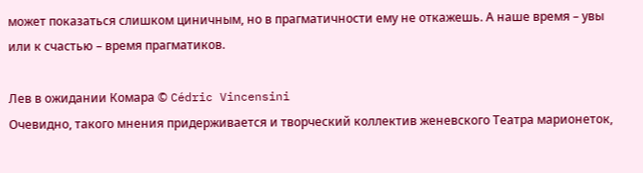может показаться слишком циничным, но в прагматичности ему не откажешь. А наше время – увы или к счастью – время прагматиков.

Лев в ожидании Комара © Cédric Vincensini
Очевидно, такого мнения придерживается и творческий коллектив женевского Театра марионеток,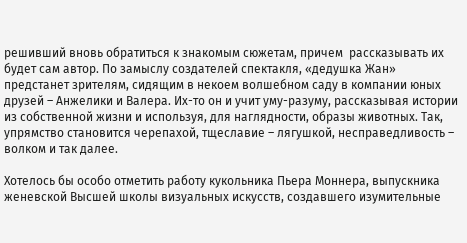решивший вновь обратиться к знакомым сюжетам, причем  рассказывать их будет сам автор. По замыслу создателей спектакля, «дедушка Жан» предстанет зрителям, сидящим в некоем волшебном саду в компании юных друзей – Анжелики и Валера. Их-то он и учит уму-разуму, рассказывая истории из собственной жизни и используя, для наглядности, образы животных. Так, упрямство становится черепахой, тщеславие – лягушкой, несправедливость – волком и так далее.

Хотелось бы особо отметить работу кукольника Пьера Моннера, выпускника женевской Высшей школы визуальных искусств, создавшего изумительные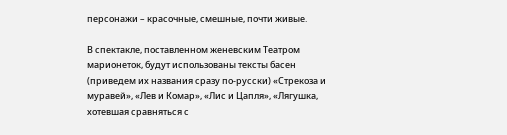персонажи – красочные, смешные, почти живые.

В спектакле, поставленном женевским Театром марионеток, будут использованы тексты басен (приведем их названия сразу по-русски) «Стрекоза и муравей», «Лев и Комар», «Лис и Цапля», «Лягушка, хотевшая сравняться с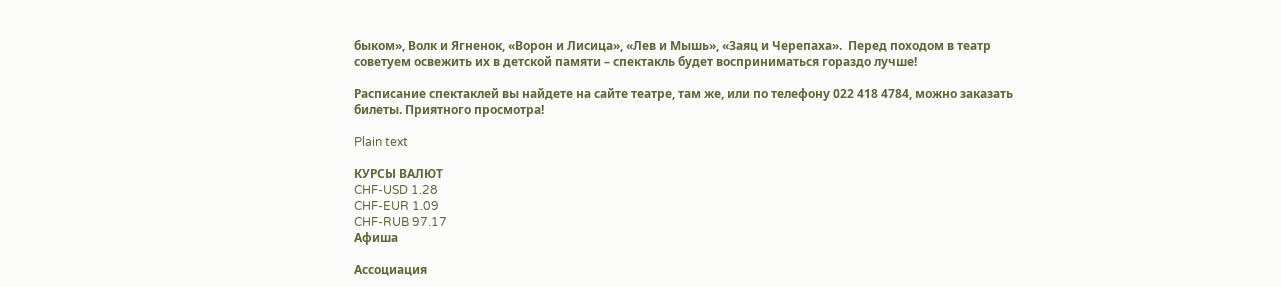быком», Волк и Ягненок, «Ворон и Лисица», «Лев и Мышь», «Заяц и Черепаха».  Перед походом в театр  советуем освежить их в детской памяти – спектакль будет восприниматься гораздо лучше!

Расписание спектаклей вы найдете на сайте театре, там же, или по телефону 022 418 4784, можно заказать билеты. Приятного просмотра!

Plain text

КУРСЫ ВАЛЮТ
CHF-USD 1.28
CHF-EUR 1.09
CHF-RUB 97.17
Афиша

Ассоциация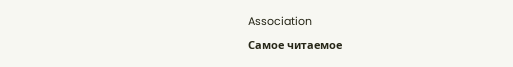Association

Самое читаемое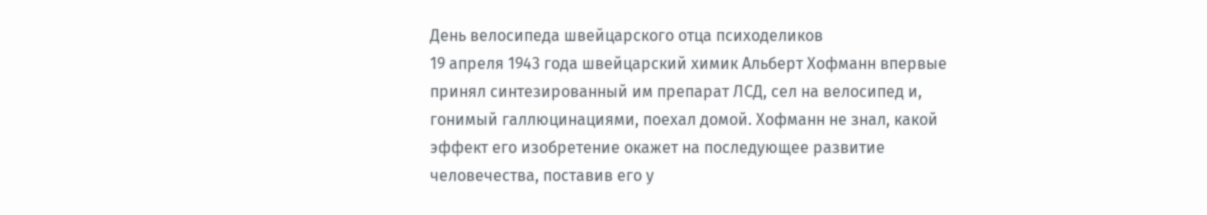День велосипеда швейцарского отца психоделиков
19 апреля 1943 года швейцарский химик Альберт Хофманн впервые принял синтезированный им препарат ЛСД, сел на велосипед и, гонимый галлюцинациями, поехал домой. Хофманн не знал, какой эффект его изобретение окажет на последующее развитие человечества, поставив его у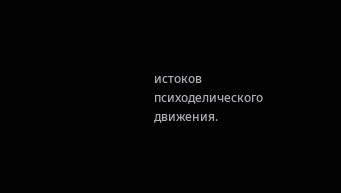истоков психоделического движения.